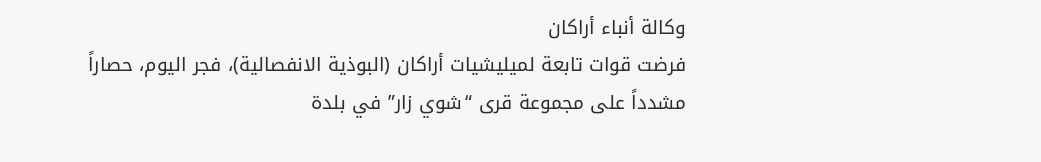وكالة أنباء أراكان
فرضت قوات تابعة لميليشيات أراكان (البوذية الانفصالية)، فجر اليوم، حصاراً مشدداً على مجموعة قرى “شوي زار” في بلدة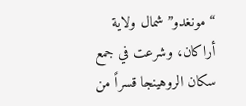“مونغدو” شمال ولاية أراكان، وشرعت في جمع سكان الروهينجا قسراً من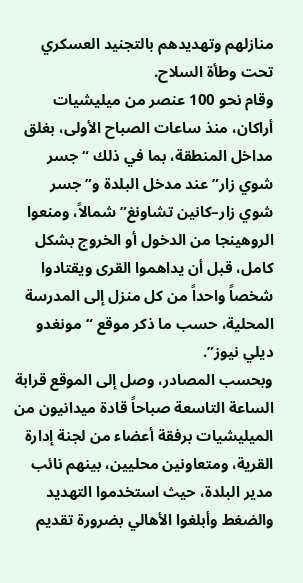منازلهم وتهديدهم بالتجنيد العسكري تحت وطأة السلاح.
وقام نحو 100 عنصر من ميليشيات أراكان، منذ ساعات الصباح الأولى، بغلق مداخل المنطقة، بما في ذلك “جسر شوي زار” عند مدخل البلدة و”جسر شوي زار–كانين تشاونغ” شمالاً، ومنعوا الروهينجا من الدخول أو الخروج بشكل كامل، قبل أن يداهموا القرى ويقتادوا شخصاً واحداً من كل منزل إلى المدرسة المحلية، حسب ما ذكر موقع “مونغدو ديلي نيوز”.
وبحسب المصادر، وصل إلى الموقع قرابة الساعة التاسعة صباحاً قادة ميدانيون من الميليشيات برفقة أعضاء من لجنة إدارة القرية، ومتعاونين محليين، بينهم نائب مدير البلدة، حيث استخدموا التهديد والضغط وأبلغوا الأهالي بضرورة تقديم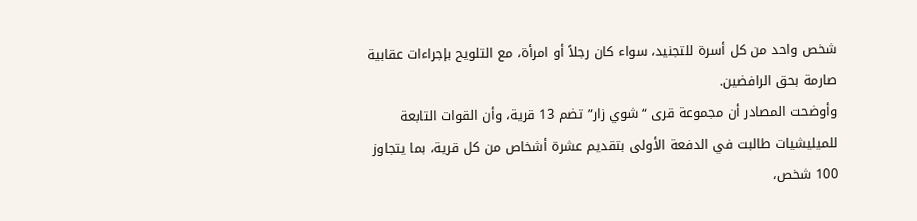شخص واحد من كل أسرة للتجنيد، سواء كان رجلاً أو امرأة، مع التلويح بإجراءات عقابية صارمة بحق الرافضين.
وأوضحت المصادر أن مجموعة قرى “شوي زار” تضم 13 قرية، وأن القوات التابعة للميليشيات طالبت في الدفعة الأولى بتقديم عشرة أشخاص من كل قرية، بما يتجاوز 100 شخص،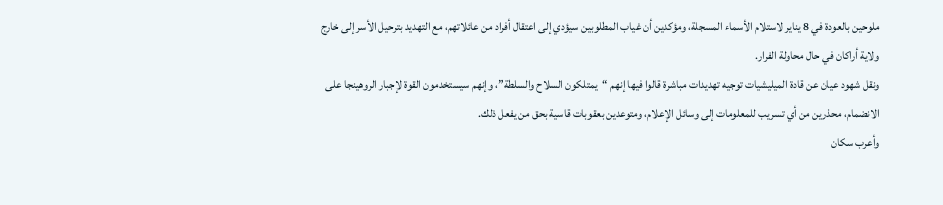ملوحين بالعودة في 8 يناير لاستلام الأسماء المسجلة، ومؤكدين أن غياب المطلوبين سيؤدي إلى اعتقال أفراد من عائلاتهم، مع التهديد بترحيل الأسر إلى خارج ولاية أراكان في حال محاولة الفرار.
ونقل شهود عيان عن قادة الميليشيات توجيه تهديدات مباشرة قالوا فيها إنهم “يمتلكون السلاح والسلطة”، وإنهم سيستخدمون القوة لإجبار الروهينجا على الانضمام، محذرين من أي تسريب للمعلومات إلى وسائل الإعلام، ومتوعدين بعقوبات قاسية بحق من يفعل ذلك.
وأعرب سكان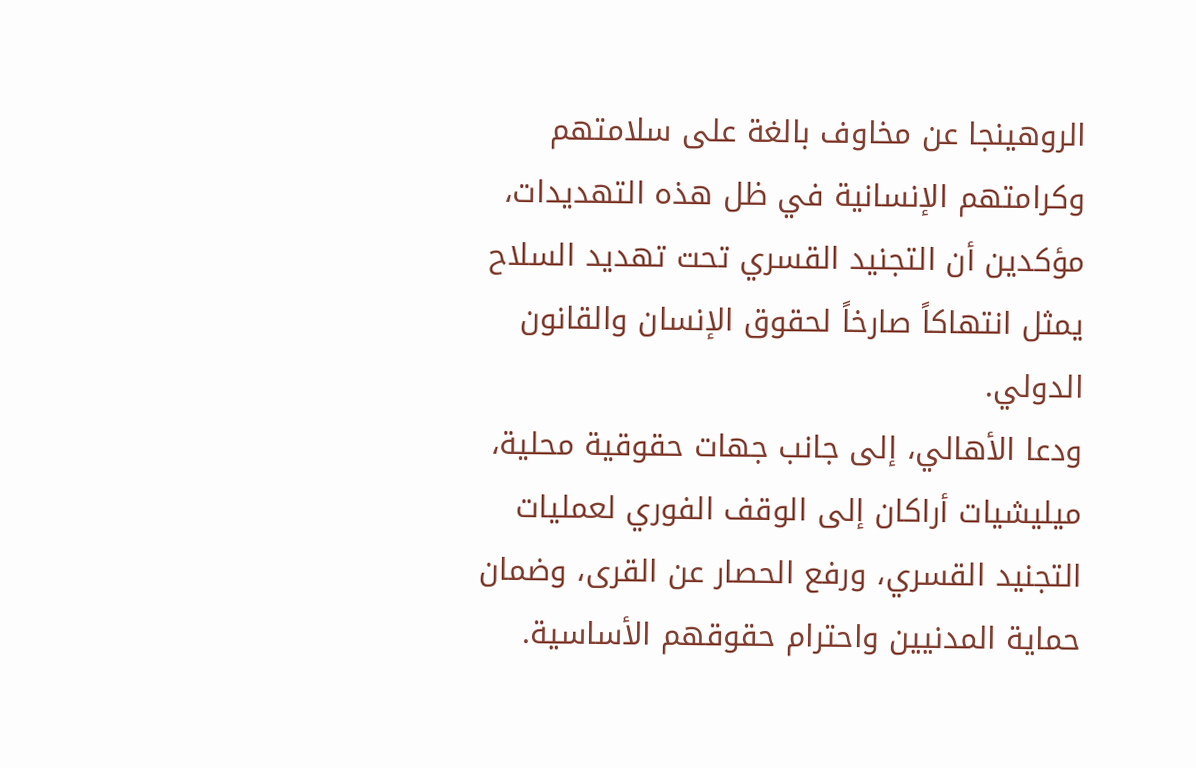الروهينجا عن مخاوف بالغة على سلامتهم وكرامتهم الإنسانية في ظل هذه التهديدات، مؤكدين أن التجنيد القسري تحت تهديد السلاح يمثل انتهاكاً صارخاً لحقوق الإنسان والقانون الدولي.
ودعا الأهالي، إلى جانب جهات حقوقية محلية، ميليشيات أراكان إلى الوقف الفوري لعمليات التجنيد القسري، ورفع الحصار عن القرى، وضمان حماية المدنيين واحترام حقوقهم الأساسية.